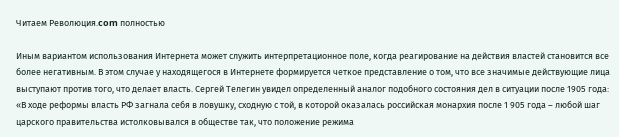Читаем Революция.com полностью

Иным вариантом использования Интернета может служить интерпретационное поле, когда реагирование на действия властей становится все более негативным. В этом случае у находящегося в Интернете формируется четкое представление о том, что все значимые действующие лица выступают против того, что делает власть. Сергей Телегин увидел определенный аналог подобного состояния дел в ситуации после 1905 года: «В ходе реформы власть РФ загнала себя в ловушку, сходную с той, в которой оказалась российская монархия после 1 905 года – любой шаг царского правительства истолковывался в обществе так, что положение режима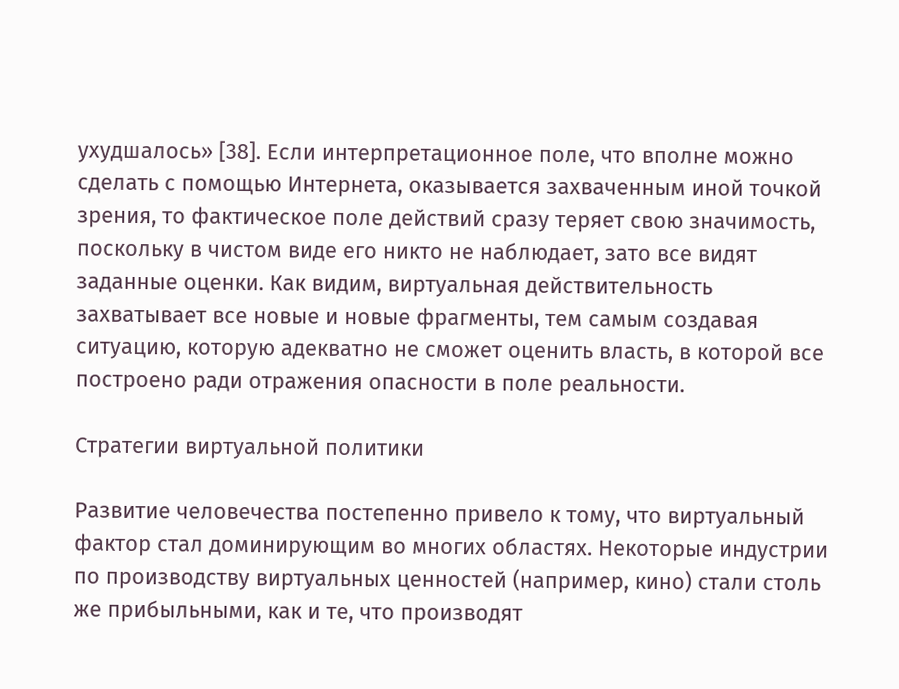ухудшалось» [38]. Если интерпретационное поле, что вполне можно сделать с помощью Интернета, оказывается захваченным иной точкой зрения, то фактическое поле действий сразу теряет свою значимость, поскольку в чистом виде его никто не наблюдает, зато все видят заданные оценки. Как видим, виртуальная действительность захватывает все новые и новые фрагменты, тем самым создавая ситуацию, которую адекватно не сможет оценить власть, в которой все построено ради отражения опасности в поле реальности.

Стратегии виртуальной политики

Развитие человечества постепенно привело к тому, что виртуальный фактор стал доминирующим во многих областях. Некоторые индустрии по производству виртуальных ценностей (например, кино) стали столь же прибыльными, как и те, что производят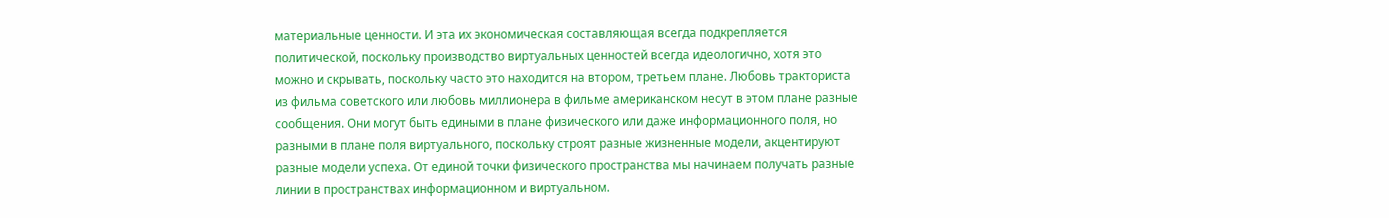материальные ценности. И эта их экономическая составляющая всегда подкрепляется политической, поскольку производство виртуальных ценностей всегда идеологично, хотя это можно и скрывать, поскольку часто это находится на втором, третьем плане. Любовь тракториста из фильма советского или любовь миллионера в фильме американском несут в этом плане разные сообщения. Они могут быть едиными в плане физического или даже информационного поля, но разными в плане поля виртуального, поскольку строят разные жизненные модели, акцентируют разные модели успеха. От единой точки физического пространства мы начинаем получать разные линии в пространствах информационном и виртуальном.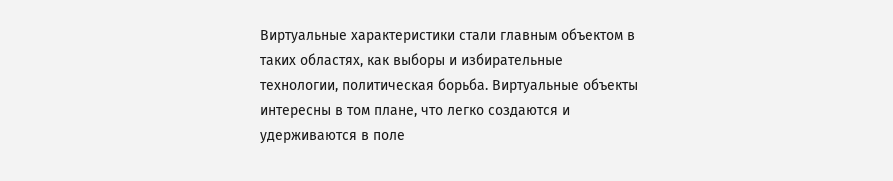Виртуальные характеристики стали главным объектом в таких областях, как выборы и избирательные технологии, политическая борьба. Виртуальные объекты интересны в том плане, что легко создаются и удерживаются в поле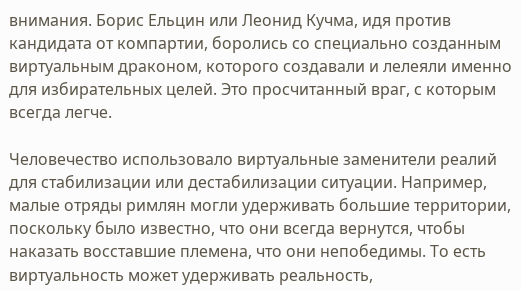внимания. Борис Ельцин или Леонид Кучма, идя против кандидата от компартии, боролись со специально созданным виртуальным драконом, которого создавали и лелеяли именно для избирательных целей. Это просчитанный враг, с которым всегда легче.

Человечество использовало виртуальные заменители реалий для стабилизации или дестабилизации ситуации. Например, малые отряды римлян могли удерживать большие территории, поскольку было известно, что они всегда вернутся, чтобы наказать восставшие племена, что они непобедимы. То есть виртуальность может удерживать реальность,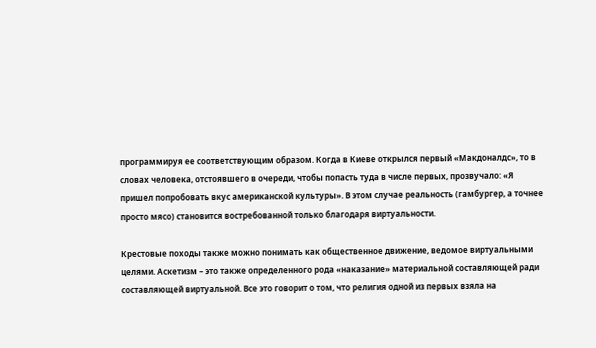программируя ее соответствующим образом. Когда в Киеве открылся первый «Макдоналдс», то в словах человека, отстоявшего в очереди, чтобы попасть туда в числе первых, прозвучало: «Я пришел попробовать вкус американской культуры». В этом случае реальность (гамбургер, а точнее просто мясо) становится востребованной только благодаря виртуальности.

Крестовые походы также можно понимать как общественное движение, ведомое виртуальными целями. Аскетизм – это также определенного рода «наказание» материальной составляющей ради составляющей виртуальной. Все это говорит о том, что религия одной из первых взяла на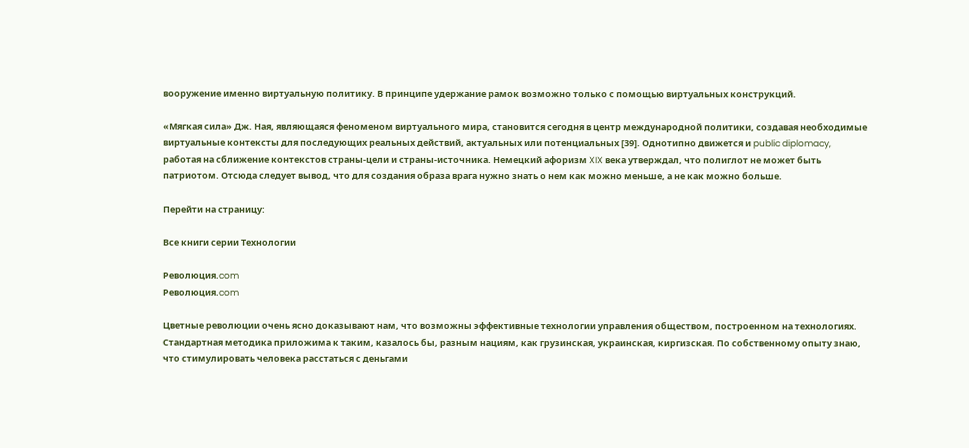вооружение именно виртуальную политику. В принципе удержание рамок возможно только с помощью виртуальных конструкций.

«Мягкая сила» Дж. Ная, являющаяся феноменом виртуального мира, становится сегодня в центр международной политики, создавая необходимые виртуальные контексты для последующих реальных действий, актуальных или потенциальных [39]. Однотипно движется и public diplomacy, работая на сближение контекстов страны-цели и страны-источника. Немецкий афоризм XIX века утверждал, что полиглот не может быть патриотом. Отсюда следует вывод, что для создания образа врага нужно знать о нем как можно меньше, а не как можно больше.

Перейти на страницу:

Все книги серии Технологии

Революция.com
Революция.com

Цветные революции очень ясно доказывают нам, что возможны эффективные технологии управления обществом, построенном на технологиях. Стандартная методика приложима к таким, казалось бы, разным нациям, как грузинская, украинская, киргизская. По собственному опыту знаю, что стимулировать человека расстаться с деньгами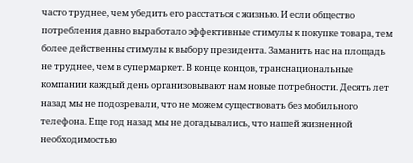часто труднее, чем убедить его расстаться с жизнью. И если общество потребления давно выработало эффективные стимулы к покупке товара, тем более действенны стимулы к выбору президента. Заманить нас на площадь не труднее, чем в супермаркет. В конце концов, транснациональные компании каждый день организовывают нам новые потребности. Десять лет назад мы не подозревали, что не можем существовать без мобильного телефона. Еще год назад мы не догадывались, что нашей жизненной необходимостью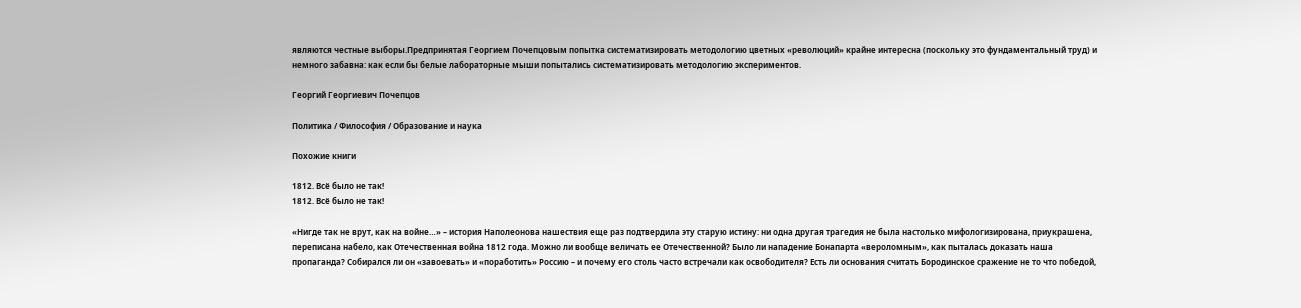являются честные выборы.Предпринятая Георгием Почепцовым попытка систематизировать методологию цветных «революций» крайне интересна (поскольку это фундаментальный труд) и немного забавна: как если бы белые лабораторные мыши попытались систематизировать методологию экспериментов.

Георгий Георгиевич Почепцов

Политика / Философия / Образование и наука

Похожие книги

1812. Всё было не так!
1812. Всё было не так!

«Нигде так не врут, как на войне…» – история Наполеонова нашествия еще раз подтвердила эту старую истину: ни одна другая трагедия не была настолько мифологизирована, приукрашена, переписана набело, как Отечественная война 1812 года. Можно ли вообще величать ее Отечественной? Было ли нападение Бонапарта «вероломным», как пыталась доказать наша пропаганда? Собирался ли он «завоевать» и «поработить» Россию – и почему его столь часто встречали как освободителя? Есть ли основания считать Бородинское сражение не то что победой,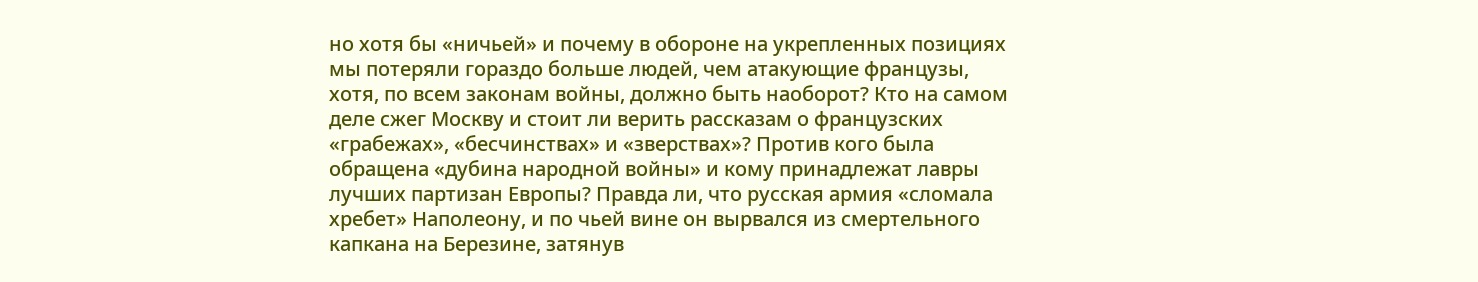но хотя бы «ничьей» и почему в обороне на укрепленных позициях мы потеряли гораздо больше людей, чем атакующие французы, хотя, по всем законам войны, должно быть наоборот? Кто на самом деле сжег Москву и стоит ли верить рассказам о французских «грабежах», «бесчинствах» и «зверствах»? Против кого была обращена «дубина народной войны» и кому принадлежат лавры лучших партизан Европы? Правда ли, что русская армия «сломала хребет» Наполеону, и по чьей вине он вырвался из смертельного капкана на Березине, затянув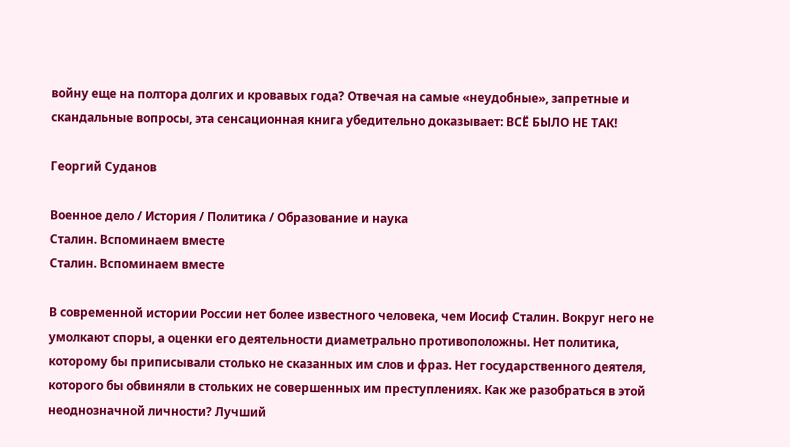войну еще на полтора долгих и кровавых года? Отвечая на самые «неудобные», запретные и скандальные вопросы, эта сенсационная книга убедительно доказывает: ВСЁ БЫЛО НЕ ТАК!

Георгий Суданов

Военное дело / История / Политика / Образование и наука
Сталин. Вспоминаем вместе
Сталин. Вспоминаем вместе

В современной истории России нет более известного человека, чем Иосиф Сталин. Вокруг него не умолкают споры, а оценки его деятельности диаметрально противоположны. Нет политика, которому бы приписывали столько не сказанных им слов и фраз. Нет государственного деятеля, которого бы обвиняли в стольких не совершенных им преступлениях. Как же разобраться в этой неоднозначной личности? Лучший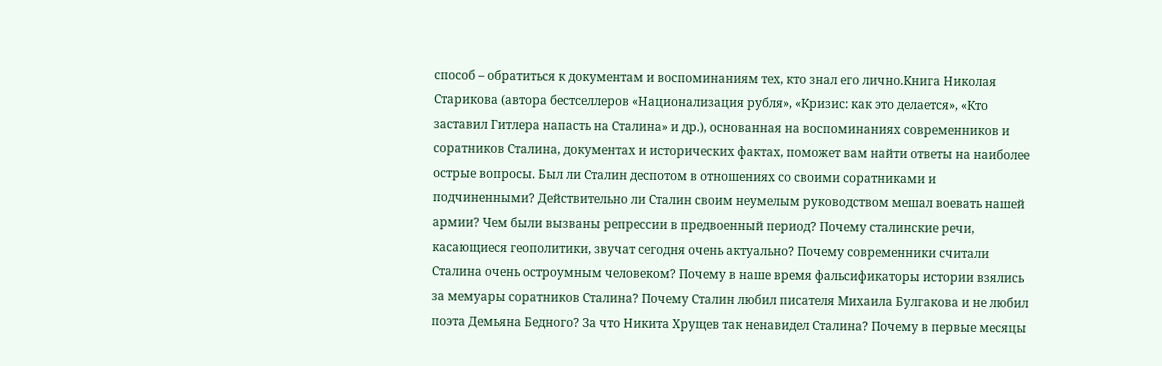способ – обратиться к документам и воспоминаниям тех, кто знал его лично.Книга Николая Старикова (автора бестселлеров «Национализация рубля», «Кризис: как это делается», «Кто заставил Гитлера напасть на Сталина» и др.), основанная на воспоминаниях современников и соратников Сталина, документах и исторических фактах, поможет вам найти ответы на наиболее острые вопросы. Был ли Сталин деспотом в отношениях со своими соратниками и подчиненными? Действительно ли Сталин своим неумелым руководством мешал воевать нашей армии? Чем были вызваны репрессии в предвоенный период? Почему сталинские речи, касающиеся геополитики, звучат сегодня очень актуально? Почему современники считали Сталина очень остроумным человеком? Почему в наше время фальсификаторы истории взялись за мемуары соратников Сталина? Почему Сталин любил писателя Михаила Булгакова и не любил поэта Демьяна Бедного? За что Никита Хрущев так ненавидел Сталина? Почему в первые месяцы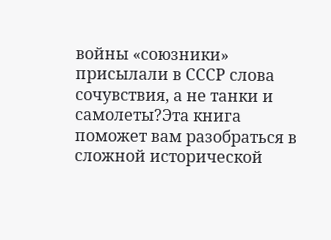войны «союзники» присылали в СССР слова сочувствия, а не танки и самолеты?Эта книга поможет вам разобраться в сложной исторической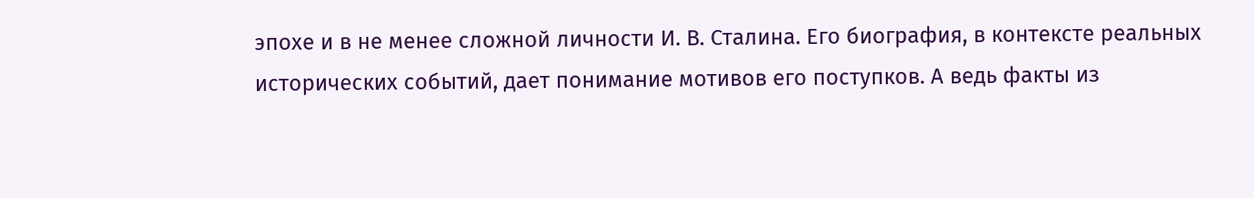эпохе и в не менее сложной личности И. В. Сталина. Его биография, в контексте реальных исторических событий, дает понимание мотивов его поступков. А ведь факты из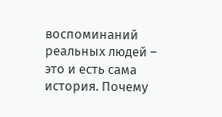воспоминаний реальных людей – это и есть сама история. Почему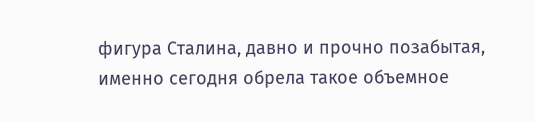фигура Сталина, давно и прочно позабытая, именно сегодня обрела такое объемное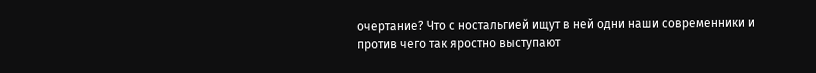очертание? Что с ностальгией ищут в ней одни наши современники и против чего так яростно выступают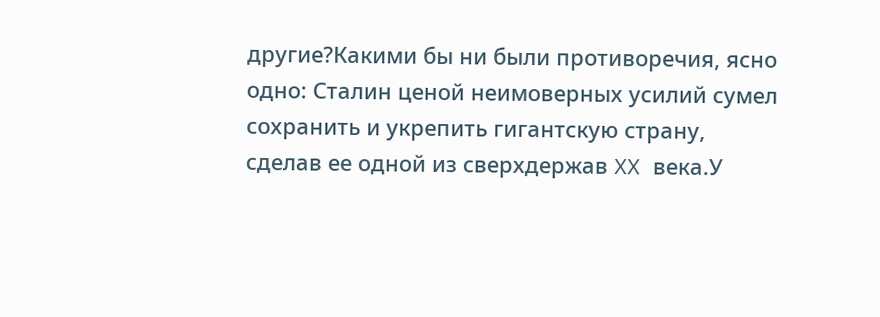другие?Какими бы ни были противоречия, ясно одно: Сталин ценой неимоверных усилий сумел сохранить и укрепить гигантскую страну, сделав ее одной из сверхдержав XX века.У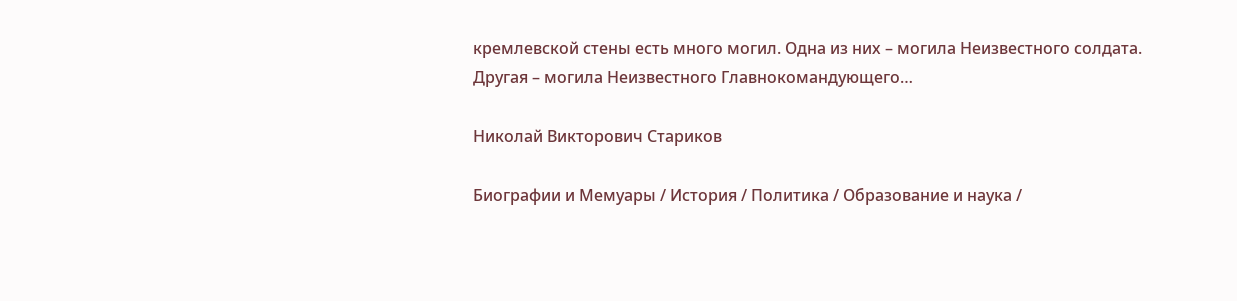кремлевской стены есть много могил. Одна из них – могила Неизвестного солдата. Другая – могила Неизвестного Главнокомандующего…

Николай Викторович Стариков

Биографии и Мемуары / История / Политика / Образование и наука /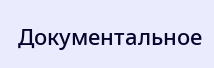Документальное